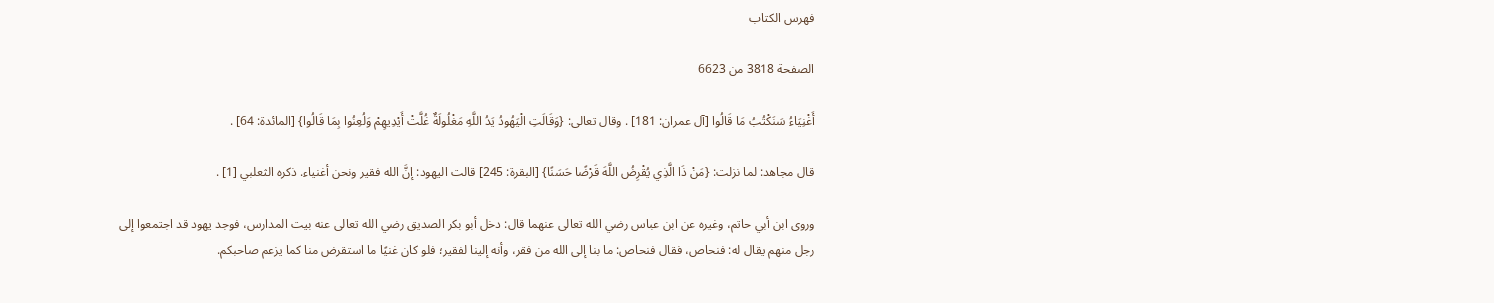فهرس الكتاب

الصفحة 3818 من 6623

أَغْنِيَاءُ سَنَكْتُبُ مَا قَالُوا [آل عمران: 181] . وقال تعالى: {وَقَالَتِ الْيَهُودُ يَدُ اللَّهِ مَغْلُولَةٌ غُلَّتْ أَيْدِيهِمْ وَلُعِنُوا بِمَا قَالُوا} [المائدة: 64] .

قال مجاهد: لما نزلت: {مَنْ ذَا الَّذِي يُقْرِضُ اللَّهَ قَرْضًا حَسَنًا} [البقرة: 245] قالت اليهود: إنَّ الله فقير ونحن أغنياء. ذكره الثعلبي [1] .

وروى ابن أبي حاتم، وغيره عن ابن عباس رضي الله تعالى عنهما قال: دخل أبو بكر الصديق رضي الله تعالى عنه بيت المدارس، فوجد يهود قد اجتمعوا إلى رجل منهم يقال له: فنحاص، فقال فنحاص: ما بنا إلى الله من فقر، وأنه إلينا لفقير؛ فلو كان غنيًا ما استقرض منا كما يزعم صاحبكم.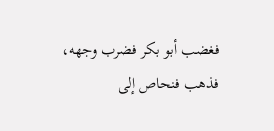فغضب أبو بكر فضرب وجهه، فذهب فنحاص إلى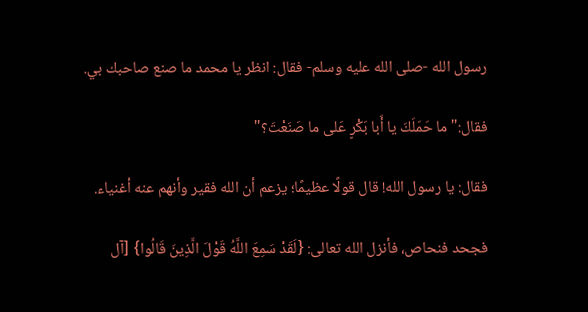رسول الله -صلى الله عليه وسلم- فقال: انظر يا محمد ما صنع صاحبك بي.

فقال:"ما حَمَلَكَ يا أَبا بَكْرٍ عَلى ما صَنَعْتَ؟"

فقال: يا رسول الله! قال قولًا عظيمًا؛ يزعم أن الله فقير وأنهم عنه أغنياء.

فجحد فنحاص، فأنزل الله تعالى: {لَقَدْ سَمِعَ اللَّهُ قَوْلَ الَّذِينَ قَالُوا} [آل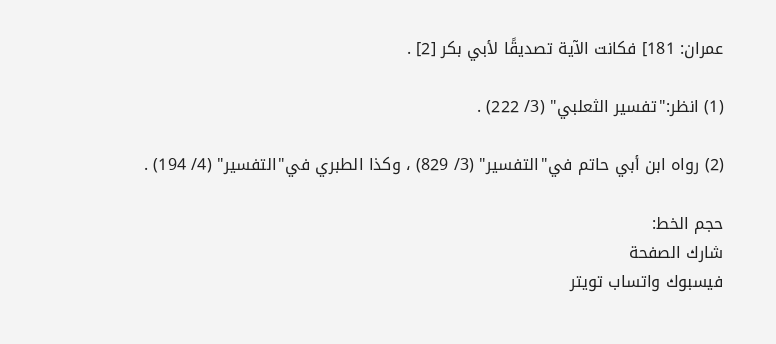عمران: 181] فكانت الآية تصديقًا لأبي بكر [2] .

(1) انظر:"تفسير الثعلبي" (3/ 222) .

(2) رواه ابن أبي حاتم في"التفسير" (3/ 829) ، وكذا الطبري في"التفسير" (4/ 194) .

حجم الخط:
شارك الصفحة
فيسبوك واتساب تويتر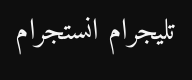تليجرام انستجرام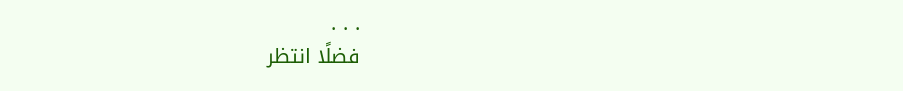. . .
فضلًا انتظر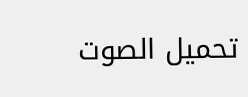تحميل الصوت